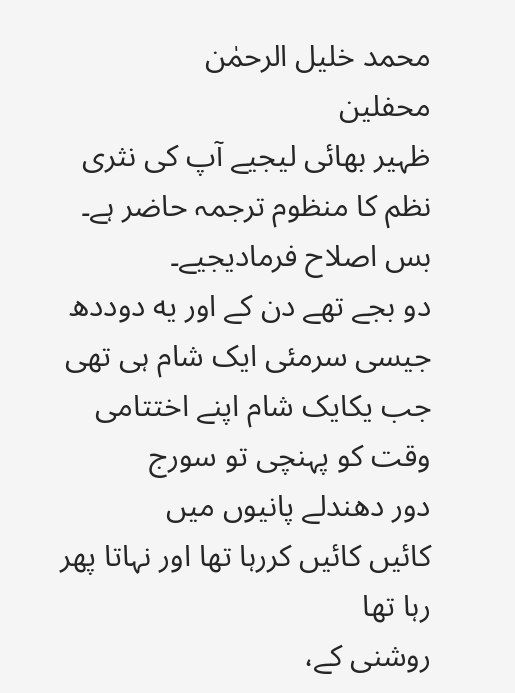محمد خلیل الرحمٰن
محفلین
ظہیر بھائی لیجیے آپ کی نثری نظم کا منظوم ترجمہ حاضر ہے۔ بس اصلاح فرمادیجیے۔
دو بجے تھے دن کے اور یه دوددھ جیسی سرمئی ایک شام ہی تھی
جب یکایک شام اپنے اختتامی وقت کو پہنچی تو سورج
دور دھندلے پانیوں میں
کائیں کائیں کررہا تھا اور نہاتا پھر رہا تھا
روشنی کے،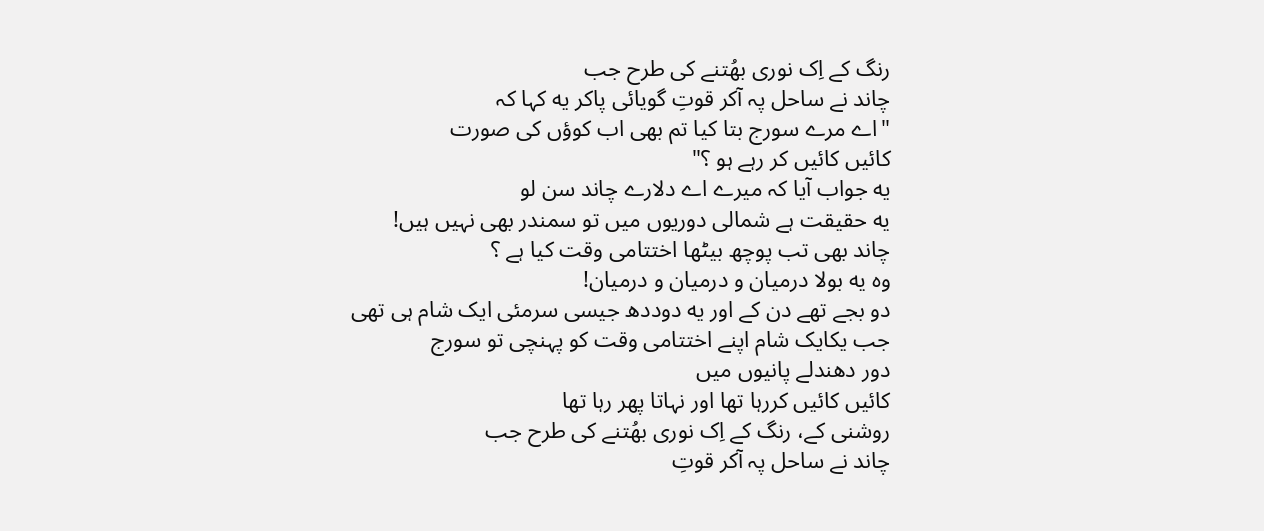رنگ کے اِک نوری بھُتنے کی طرح جب
چاند نے ساحل پہ آکر قوتِ گویائی پاکر یه کہا کہ
"اے مرے سورج بتا کیا تم بھی اب کوؤں کی صورت
کائیں کائیں کر رہے ہو ؟"
یه جواب آیا کہ میرے اے دلارے چاند سن لو
یه حقیقت ہے شمالی دوریوں میں تو سمندر بھی نہیں ہیں!
چاند بھی تب پوچھ بیٹھا اختتامی وقت کیا ہے ؟
وہ یه بولا درمیان و درمیان و درمیان!
دو بجے تھے دن کے اور یه دوددھ جیسی سرمئی ایک شام ہی تھی
جب یکایک شام اپنے اختتامی وقت کو پہنچی تو سورج
دور دھندلے پانیوں میں
کائیں کائیں کررہا تھا اور نہاتا پھر رہا تھا
روشنی کے، رنگ کے اِک نوری بھُتنے کی طرح جب
چاند نے ساحل پہ آکر قوتِ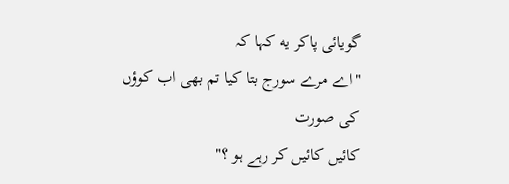گویائی پاکر یه کہا کہ
"اے مرے سورج بتا کیا تم بھی اب کوؤں کی صورت
کائیں کائیں کر رہے ہو ؟"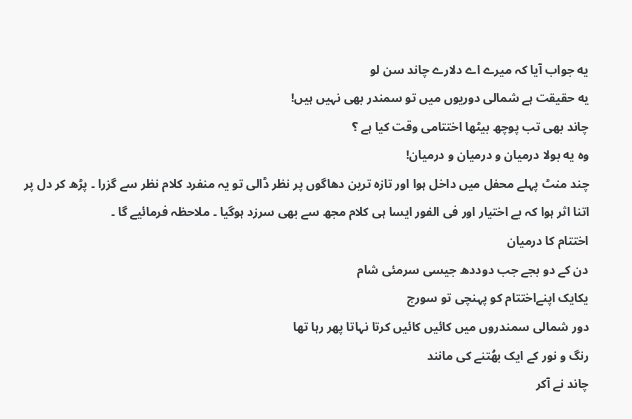یه جواب آیا کہ میرے اے دلارے چاند سن لو
یه حقیقت ہے شمالی دوریوں میں تو سمندر بھی نہیں ہیں!
چاند بھی تب پوچھ بیٹھا اختتامی وقت کیا ہے ؟
وہ یه بولا درمیان و درمیان و درمیان!
چند منٹ پہلے محفل میں داخل ہوا اور تازہ ترین دھاگوں پر نظر ڈالی تو یہ منفرد کلام نظر سے گزرا ۔ پڑھ کر دل پر اتنا اثر ہوا کہ بے اختیار اور فی الفور ایسا ہی کلام مجھ سے بھی سرزد ہوگیا ۔ ملاحظہ فرمائیے گا ۔
اختتام کا درمیان
دن کے دو بجے جب دوددھ جیسی سرمئی شام
یکایک اپنےاختتام کو پہنچی تو سورج
دور شمالی سمندروں میں کائیں کائیں کرتا نہاتا پھر رہا تھا
رنگ و نور کے ایک بھُتنے کی مانند
چاند نے آکر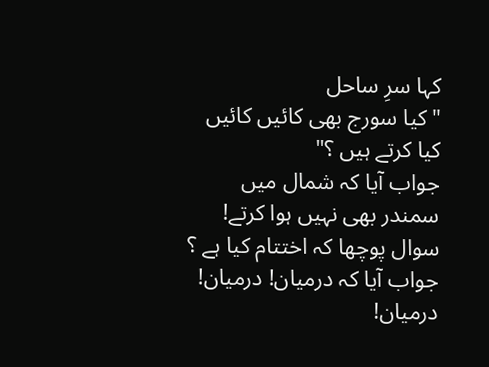کہا سرِ ساحل
"کیا سورج بھی کائیں کائیں کیا کرتے ہیں ؟"
جواب آیا کہ شمال میں سمندر بھی نہیں ہوا کرتے!
سوال پوچھا کہ اختتام کیا ہے ؟
جواب آیا کہ درمیان! درمیان!
درمیان!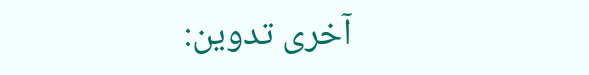آخری تدوین: